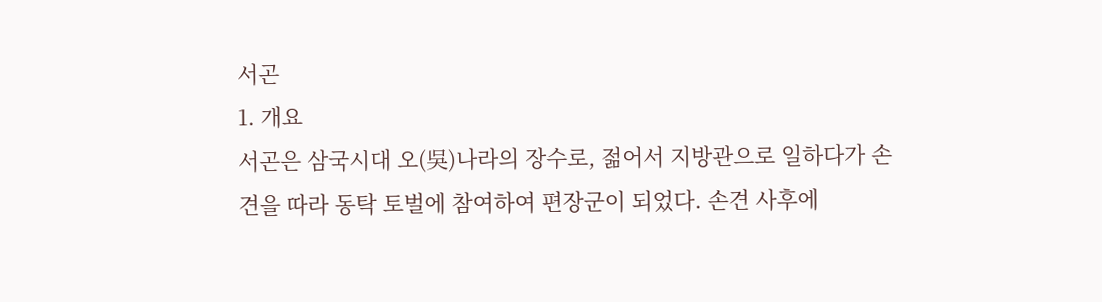서곤
1. 개요
서곤은 삼국시대 오(吳)나라의 장수로, 젊어서 지방관으로 일하다가 손견을 따라 동탁 토벌에 참여하여 편장군이 되었다. 손견 사후에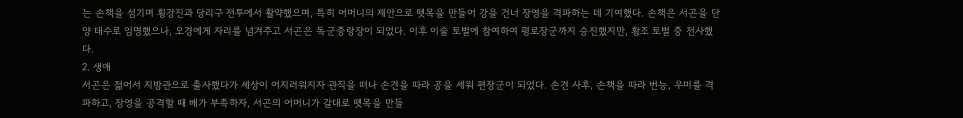는 손책을 섬기며 횡강진과 당리구 전투에서 활약했으며, 특히 어머니의 제안으로 뗏목을 만들어 강을 건너 장영을 격파하는 데 기여했다. 손책은 서곤을 단양 태수로 임명했으나, 오경에게 자리를 넘겨주고 서곤은 독군중랑장이 되었다. 이후 이술 토벌에 참여하여 평로장군까지 승진했지만, 황조 토벌 중 전사했다.
2. 생애
서곤은 젊어서 지방관으로 출사했다가 세상이 어지러워지자 관직을 떠나 손견을 따라 공을 세워 편장군이 되었다. 손견 사후, 손책을 따라 번능, 우미를 격파하고, 장영을 공격할 때 배가 부족하자, 서곤의 어머니가 갈대로 뗏목을 만들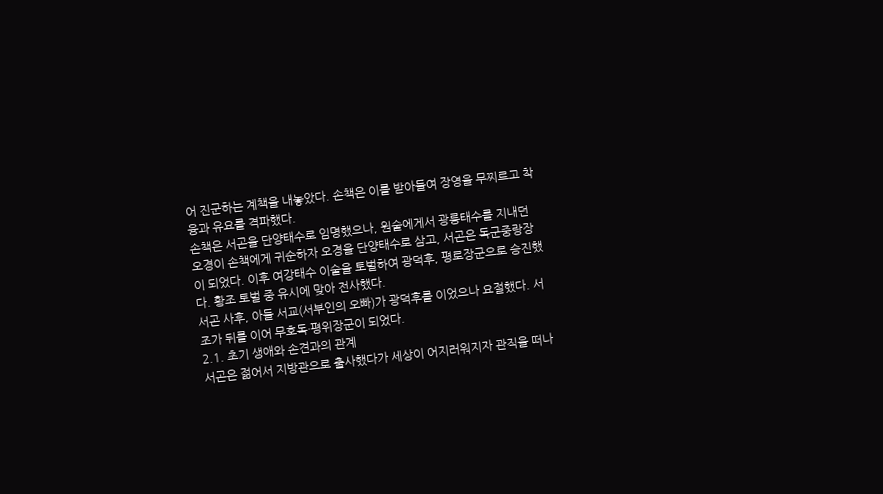어 진군하는 계책을 내놓았다. 손책은 이를 받아들여 장영을 무찌르고 착융과 유요를 격파했다.
손책은 서곤을 단양태수로 임명했으나, 원술에게서 광릉태수를 지내던 오경이 손책에게 귀순하자 오경을 단양태수로 삼고, 서곤은 독군중랑장이 되었다. 이후 여강태수 이술을 토벌하여 광덕후, 평로장군으로 승진했다. 황조 토벌 중 유시에 맞아 전사했다.
서곤 사후, 아들 서교(서부인의 오빠)가 광덕후를 이었으나 요절했다. 서조가 뒤를 이어 무호독·평위장군이 되었다.
2.1. 초기 생애와 손견과의 관계
서곤은 젊어서 지방관으로 출사했다가 세상이 어지러워지자 관직을 떠나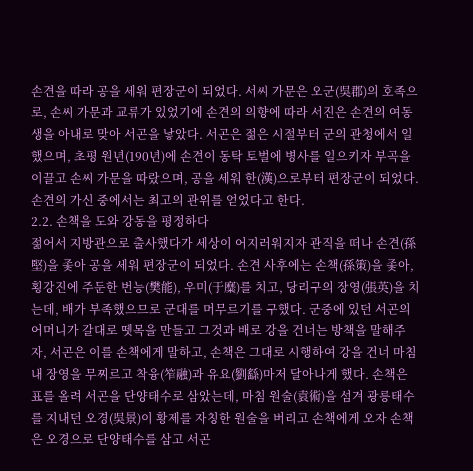손견을 따라 공을 세워 편장군이 되었다. 서씨 가문은 오군(吳郡)의 호족으로, 손씨 가문과 교류가 있었기에 손견의 의향에 따라 서진은 손견의 여동생을 아내로 맞아 서곤을 낳았다. 서곤은 젊은 시절부터 군의 관청에서 일했으며, 초평 원년(190년)에 손견이 동탁 토벌에 병사를 일으키자 부곡을 이끌고 손씨 가문을 따랐으며, 공을 세워 한(漢)으로부터 편장군이 되었다. 손견의 가신 중에서는 최고의 관위를 얻었다고 한다.
2.2. 손책을 도와 강동을 평정하다
젊어서 지방관으로 출사했다가 세상이 어지러워지자 관직을 떠나 손견(孫堅)을 좇아 공을 세워 편장군이 되었다. 손견 사후에는 손책(孫策)을 좇아, 횡강진에 주둔한 번능(樊能), 우미(于糜)를 치고, 당리구의 장영(張英)을 치는데, 배가 부족했으므로 군대를 머무르기를 구했다. 군중에 있던 서곤의 어머니가 갈대로 뗏목을 만들고 그것과 배로 강을 건너는 방책을 말해주자, 서곤은 이를 손책에게 말하고, 손책은 그대로 시행하여 강을 건너 마침내 장영을 무찌르고 착융(笮融)과 유요(劉繇)마저 달아나게 했다. 손책은 표를 올려 서곤을 단양태수로 삼았는데, 마침 원술(袁術)을 섬겨 광릉태수를 지내던 오경(吳景)이 황제를 자칭한 원술을 버리고 손책에게 오자 손책은 오경으로 단양태수를 삼고 서곤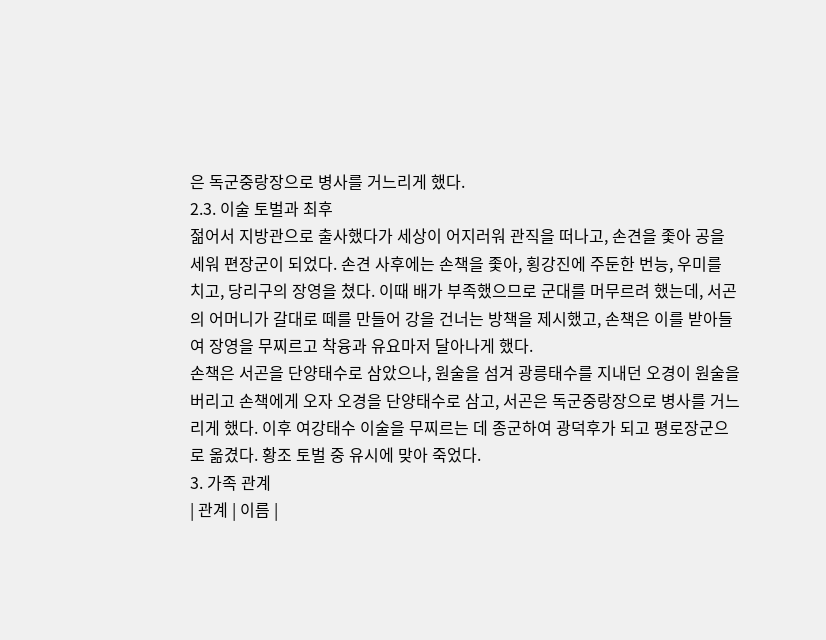은 독군중랑장으로 병사를 거느리게 했다.
2.3. 이술 토벌과 최후
젊어서 지방관으로 출사했다가 세상이 어지러워 관직을 떠나고, 손견을 좇아 공을 세워 편장군이 되었다. 손견 사후에는 손책을 좇아, 횡강진에 주둔한 번능, 우미를 치고, 당리구의 장영을 쳤다. 이때 배가 부족했으므로 군대를 머무르려 했는데, 서곤의 어머니가 갈대로 떼를 만들어 강을 건너는 방책을 제시했고, 손책은 이를 받아들여 장영을 무찌르고 착융과 유요마저 달아나게 했다.
손책은 서곤을 단양태수로 삼았으나, 원술을 섬겨 광릉태수를 지내던 오경이 원술을 버리고 손책에게 오자 오경을 단양태수로 삼고, 서곤은 독군중랑장으로 병사를 거느리게 했다. 이후 여강태수 이술을 무찌르는 데 종군하여 광덕후가 되고 평로장군으로 옮겼다. 황조 토벌 중 유시에 맞아 죽었다.
3. 가족 관계
| 관계 | 이름 |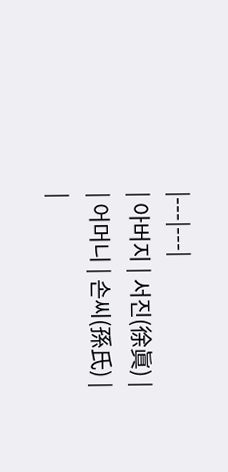|---|---|
| 아버지 | 서진(徐眞) |
| 어머니 | 손씨(孫氏) |
|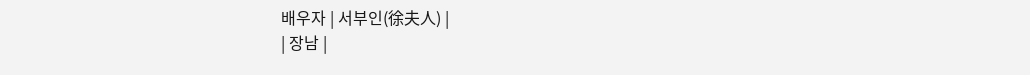배우자 | 서부인(徐夫人) |
| 장남 |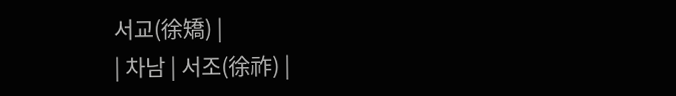서교(徐矯) |
| 차남 | 서조(徐祚) |